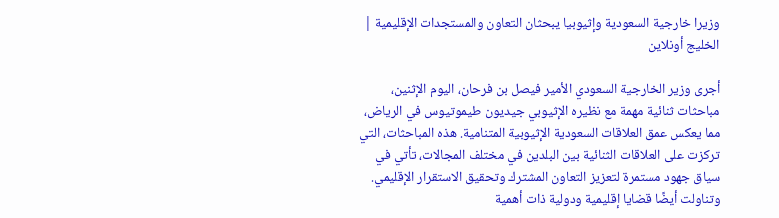وزيرا خارجية السعودية وإثيوبيا يبحثان التعاون والمستجدات الإقليمية | الخليج أونلاين

أجرى وزير الخارجية السعودي الأمير فيصل بن فرحان، اليوم الإثنين، مباحثات ثنائية مهمة مع نظيره الإثيوبي جيديون طيموتيوس في الرياض، مما يعكس عمق العلاقات السعودية الإثيوبية المتنامية. هذه المباحثات، التي تركزت على العلاقات الثنائية بين البلدين في مختلف المجالات، تأتي في سياق جهود مستمرة لتعزيز التعاون المشترك وتحقيق الاستقرار الإقليمي. وتناولت أيضًا قضايا إقليمية ودولية ذات أهمية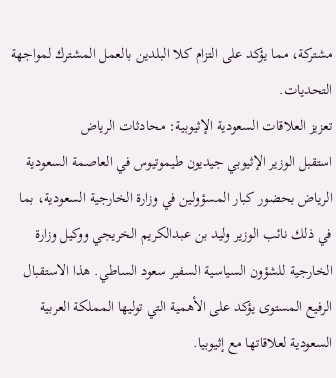مشتركة، مما يؤكد على التزام كلا البلدين بالعمل المشترك لمواجهة التحديات.
تعزيز العلاقات السعودية الإثيوبية: محادثات الرياض
استقبل الوزير الإثيوبي جيديون طيموتيوس في العاصمة السعودية الرياض بحضور كبار المسؤولين في وزارة الخارجية السعودية، بما في ذلك نائب الوزير وليد بن عبدالكريم الخريجي ووكيل وزارة الخارجية للشؤون السياسية السفير سعود الساطي. هذا الاستقبال الرفيع المستوى يؤكد على الأهمية التي توليها المملكة العربية السعودية لعلاقاتها مع إثيوبيا.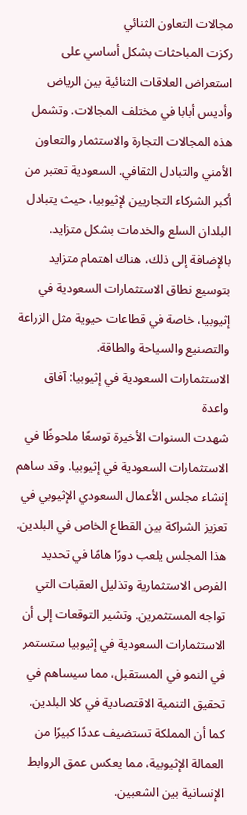مجالات التعاون الثنائي
ركزت المباحثات بشكل أساسي على استعراض العلاقات الثنائية بين الرياض وأديس أبابا في مختلف المجالات. وتشمل هذه المجالات التجارة والاستثمار والتعاون الأمني والتبادل الثقافي. السعودية تعتبر من أكبر الشركاء التجاريين لإثيوبيا، حيث يتبادل البلدان السلع والخدمات بشكل متزايد. بالإضافة إلى ذلك، هناك اهتمام متزايد بتوسيع نطاق الاستثمارات السعودية في إثيوبيا، خاصة في قطاعات حيوية مثل الزراعة والتصنيع والسياحة والطاقة.
الاستثمارات السعودية في إثيوبيا: آفاق واعدة
شهدت السنوات الأخيرة توسعًا ملحوظًا في الاستثمارات السعودية في إثيوبيا. وقد ساهم إنشاء مجلس الأعمال السعودي الإثيوبي في تعزيز الشراكة بين القطاع الخاص في البلدين. هذا المجلس يلعب دورًا هامًا في تحديد الفرص الاستثمارية وتذليل العقبات التي تواجه المستثمرين. وتشير التوقعات إلى أن الاستثمارات السعودية في إثيوبيا ستستمر في النمو في المستقبل، مما سيساهم في تحقيق التنمية الاقتصادية في كلا البلدين. كما أن المملكة تستضيف عددًا كبيرًا من العمالة الإثيوبية، مما يعكس عمق الروابط الإنسانية بين الشعبين.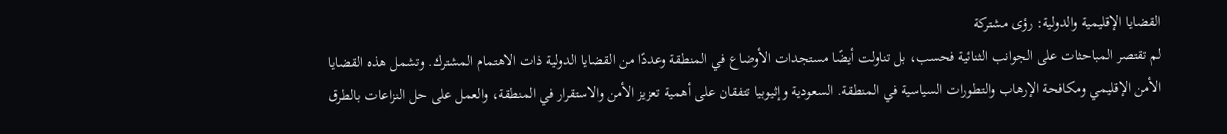القضايا الإقليمية والدولية: رؤى مشتركة
لم تقتصر المباحثات على الجوانب الثنائية فحسب، بل تناولت أيضًا مستجدات الأوضاع في المنطقة وعددًا من القضايا الدولية ذات الاهتمام المشترك. وتشمل هذه القضايا الأمن الإقليمي ومكافحة الإرهاب والتطورات السياسية في المنطقة. السعودية وإثيوبيا تتفقان على أهمية تعزيز الأمن والاستقرار في المنطقة، والعمل على حل النزاعات بالطرق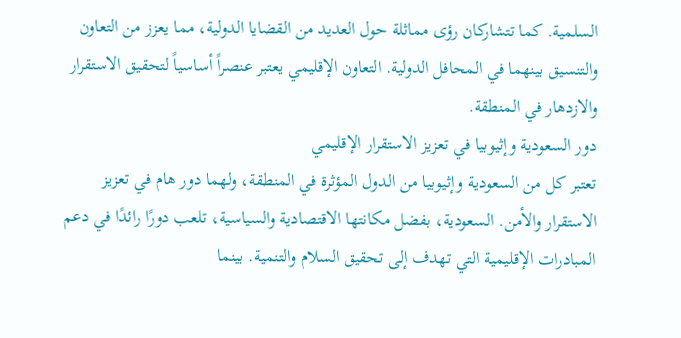السلمية. كما تتشاركان رؤى مماثلة حول العديد من القضايا الدولية، مما يعزز من التعاون والتنسيق بينهما في المحافل الدولية. التعاون الإقليمي يعتبر عنصراً أساسياً لتحقيق الاستقرار والازدهار في المنطقة.
دور السعودية وإثيوبيا في تعزيز الاستقرار الإقليمي
تعتبر كل من السعودية وإثيوبيا من الدول المؤثرة في المنطقة، ولهما دور هام في تعزيز الاستقرار والأمن. السعودية، بفضل مكانتها الاقتصادية والسياسية، تلعب دورًا رائدًا في دعم المبادرات الإقليمية التي تهدف إلى تحقيق السلام والتنمية. بينما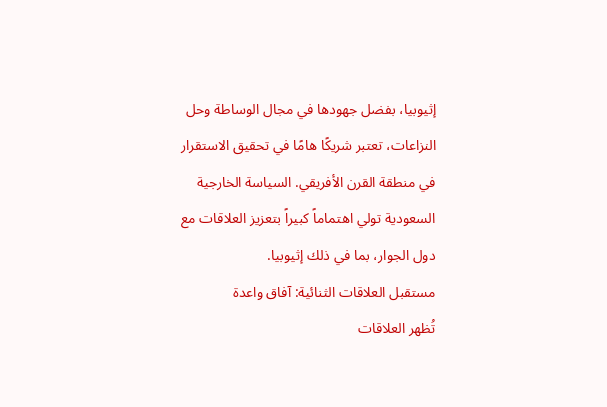إثيوبيا، بفضل جهودها في مجال الوساطة وحل النزاعات، تعتبر شريكًا هامًا في تحقيق الاستقرار في منطقة القرن الأفريقي. السياسة الخارجية السعودية تولي اهتماماً كبيراً بتعزيز العلاقات مع دول الجوار، بما في ذلك إثيوبيا.
مستقبل العلاقات الثنائية: آفاق واعدة
تُظهر العلاقات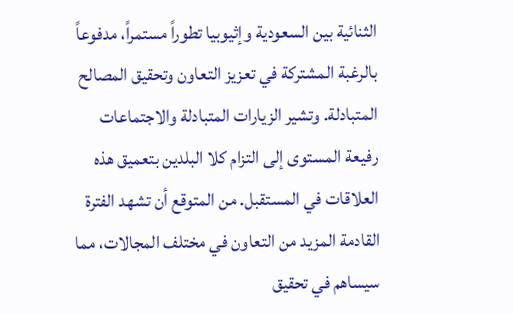الثنائية بين السعودية وإثيوبيا تطوراً مستمراً، مدفوعاً بالرغبة المشتركة في تعزيز التعاون وتحقيق المصالح المتبادلة. وتشير الزيارات المتبادلة والاجتماعات رفيعة المستوى إلى التزام كلا البلدين بتعميق هذه العلاقات في المستقبل. من المتوقع أن تشهد الفترة القادمة المزيد من التعاون في مختلف المجالات، مما سيساهم في تحقيق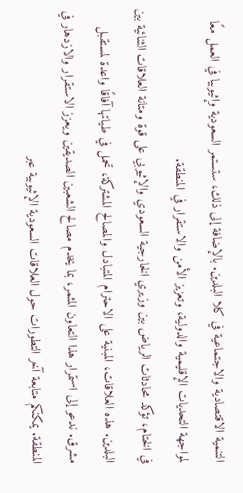التنمية الاقتصادية والاجتماعية في كلا البلدين. بالإضافة إلى ذلك، ستستمر السعودية وإثيوبيا في العمل معًا لمواجهة التحديات الإقليمية والدولية، وتعزيز الأمن والاستقرار في المنطقة.
في الختام، تؤكد محادثات الرياض بين وزيري الخارجية السعودي والإثيوبي على قوة ومتانة العلاقات الثنائية بين البلدين. هذه العلاقات، المبنية على الاحترام المتبادل والمصالح المشتركة، تحمل في طياتها آفاقًا واعدة لمستقبل مشرق. ندعو إلى استمرار هذا التعاون المثمر، بما يخدم مصالح الشعبين الصديقين ويعزز الاستقرار والازدهار في المنطقة. يمكنكم متابعة آخر التطورات حول العلاقات السعودية الإثيوبية عبر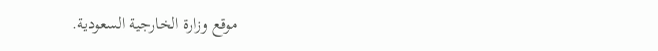موقع وزارة الخارجية السعودية.